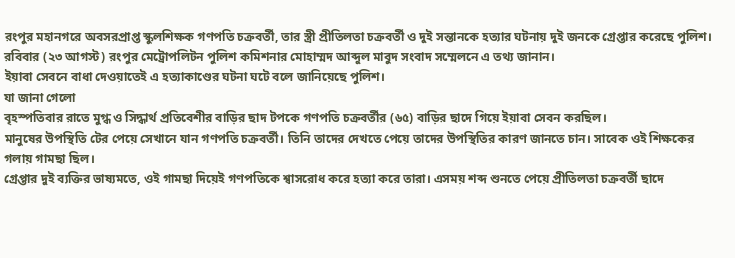রংপুর মহানগরে অবসরপ্রাপ্ত স্কুলশিক্ষক গণপতি চক্রবর্তী, তার স্ত্রী প্রীতিলতা চক্রবর্তী ও দুই সন্তানকে হত্যার ঘটনায় দুই জনকে গ্রেপ্তার করেছে পুলিশ।
রবিবার (২৩ আগস্ট) রংপুর মেট্রোপলিটন পুলিশ কমিশনার মোহাম্মদ আব্দুল মাবুদ সংবাদ সম্মেলনে এ তথ্য জানান।
ইয়াবা সেবনে বাধা দেওয়াতেই এ হত্যাকাণ্ডের ঘটনা ঘটে বলে জানিয়েছে পুলিশ।
যা জানা গেলো
বৃহস্পতিবার রাতে মুগ্ধ ও সিদ্ধার্থ প্রতিবেশীর বাড়ির ছাদ টপকে গণপতি চক্রবর্তীর (৬৫) বাড়ির ছাদে গিয়ে ইয়াবা সেবন করছিল।
মানুষের উপস্থিতি টের পেয়ে সেখানে যান গণপতি চক্রবর্তী। তিনি তাদের দেখতে পেয়ে তাদের উপস্থিতির কারণ জানতে চান। সাবেক ওই শিক্ষকের গলায় গামছা ছিল।
গ্রেপ্তার দুই ব্যক্তির ভাষ্যমতে, ওই গামছা দিয়েই গণপতিকে শ্বাসরোধ করে হত্যা করে তারা। এসময় শব্দ শুনতে পেয়ে প্রীতিলতা চক্রবর্তী ছাদে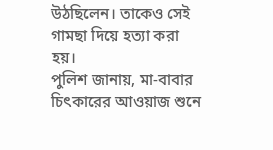উঠছিলেন। তাকেও সেই গামছা দিয়ে হত্যা করা হয়।
পুলিশ জানায়, মা-বাবার চিৎকারের আওয়াজ শুনে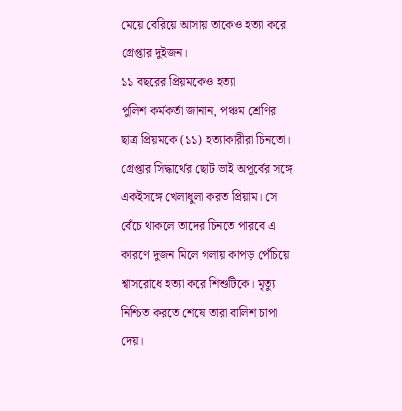মেয়ে বেরিয়ে আসায় তাকেও হত্যা করে গ্রেপ্তার দুইজন।
১১ বছরের প্রিয়মকেও হত্যা
পুলিশ কর্মকর্তা জানান, পঞ্চম শ্রেণির ছাত্র প্রিয়মকে (১১) হত্যাকারীরা চিনতো। গ্রেপ্তার সিদ্ধার্থের ছোট ভাই অপূর্বের সঙ্গে একইসঙ্গে খেলাধুলা করত প্রিয়াম। সে বেঁচে থাকলে তাদের চিনতে পারবে এ কারণে দুজন মিলে গলায় কাপড় পেঁচিয়ে শ্বাসরোধে হত্যা করে শিশুটিকে। মৃত্যু নিশ্চিত করতে শেষে তারা বালিশ চাপা দেয়।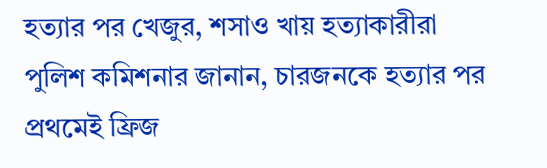হত্যার পর খেজুর, শসাও খায় হত্যাকারীরা
পুলিশ কমিশনার জানান, চারজনকে হত্যার পর প্রথমেই ফ্রিজ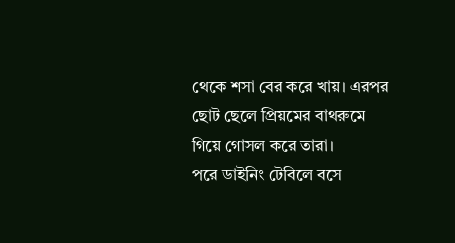থেকে শসা বের করে খায়। এরপর ছোট ছেলে প্রিয়মের বাথরুমে গিয়ে গোসল করে তারা।
পরে ডাইনিং টেবিলে বসে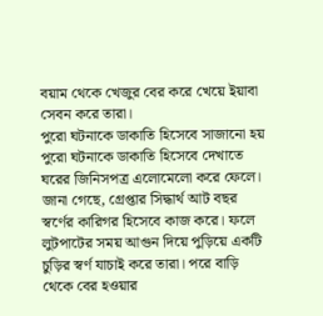বয়াম থেকে খেজুর বের করে খেয়ে ইয়াবা সেবন করে তারা।
পুরো ঘটনাকে ডাকাতি হিসেবে সাজানো হয়
পুরো ঘটনাকে ডাকাতি হিসেবে দেখাতে ঘরের জিনিসপত্র এলোমেলো করে ফেলে। জানা গেছে, গ্রেপ্তার সিদ্ধার্থ আট বছর স্বর্ণের কারিগর হিসেবে কাজ করে। ফলে লুটপাটের সময় আগুন দিয়ে পুড়িয়ে একটি চুড়ির স্বর্ণ যাচাই করে তারা। পরে বাড়ি থেকে বের হওয়ার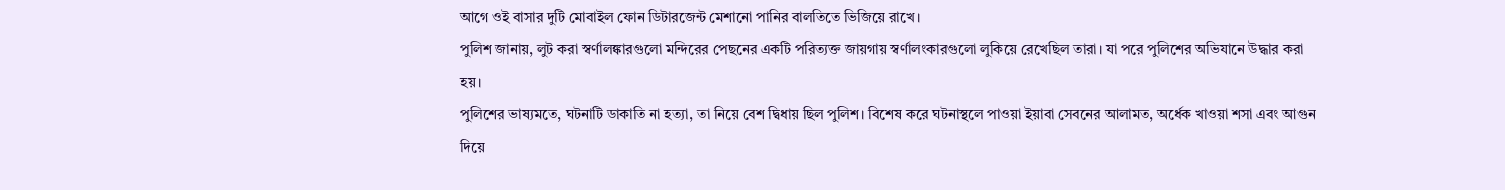আগে ওই বাসার দুটি মোবাইল ফোন ডিটারজেন্ট মেশানো পানির বালতিতে ভিজিয়ে রাখে।
পুলিশ জানায়, লুট করা স্বর্ণালঙ্কারগুলো মন্দিরের পেছনের একটি পরিত্যক্ত জায়গায় স্বর্ণালংকারগুলো লুকিয়ে রেখেছিল তারা। যা পরে পুলিশের অভিযানে উদ্ধার করা হয়।
পুলিশের ভাষ্যমতে, ঘটনাটি ডাকাতি না হত্যা, তা নিয়ে বেশ দ্বিধায় ছিল পুলিশ। বিশেষ করে ঘটনাস্থলে পাওয়া ইয়াবা সেবনের আলামত, অর্ধেক খাওয়া শসা এবং আগুন দিয়ে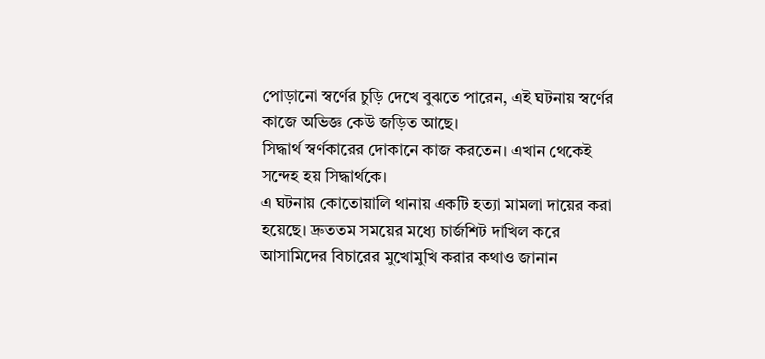পোড়ানো স্বর্ণের চুড়ি দেখে বুঝতে পারেন, এই ঘটনায় স্বর্ণের কাজে অভিজ্ঞ কেউ জড়িত আছে।
সিদ্ধার্থ স্বর্ণকারের দোকানে কাজ করতেন। এখান থেকেই সন্দেহ হয় সিদ্ধার্থকে।
এ ঘটনায় কোতোয়ালি থানায় একটি হত্যা মামলা দায়ের করা হয়েছে। দ্রুততম সময়ের মধ্যে চার্জশিট দাখিল করে আসামিদের বিচারের মুখোমুখি করার কথাও জানান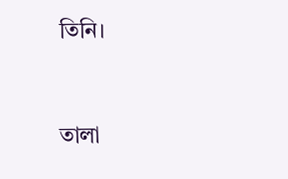তিনি।



তালা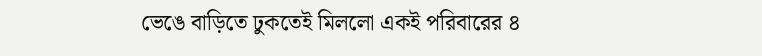ভেঙে বাড়িতে ঢুকতেই মিললো একই পরিবারের ৪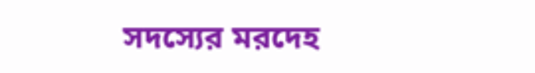সদস্যের মরদেহ